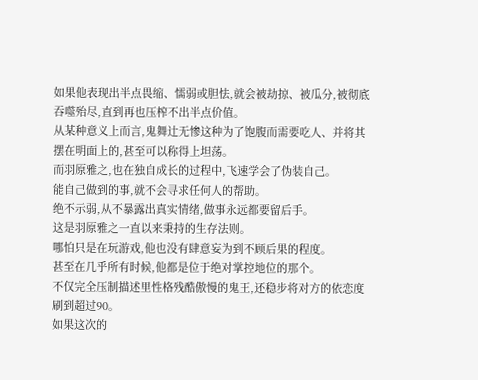如果他表现出半点畏缩、懦弱或胆怯,就会被劫掠、被瓜分,被彻底吞噬殆尽,直到再也压榨不出半点价值。
从某种意义上而言,鬼舞辻无惨这种为了饱腹而需要吃人、并将其摆在明面上的,甚至可以称得上坦荡。
而羽原雅之,也在独自成长的过程中,飞速学会了伪装自己。
能自己做到的事,就不会寻求任何人的帮助。
绝不示弱,从不暴露出真实情绪,做事永远都要留后手。
这是羽原雅之一直以来秉持的生存法则。
哪怕只是在玩游戏,他也没有肆意妄为到不顾后果的程度。
甚至在几乎所有时候,他都是位于绝对掌控地位的那个。
不仅完全压制描述里性格残酷傲慢的鬼王,还稳步将对方的依恋度刷到超过90。
如果这次的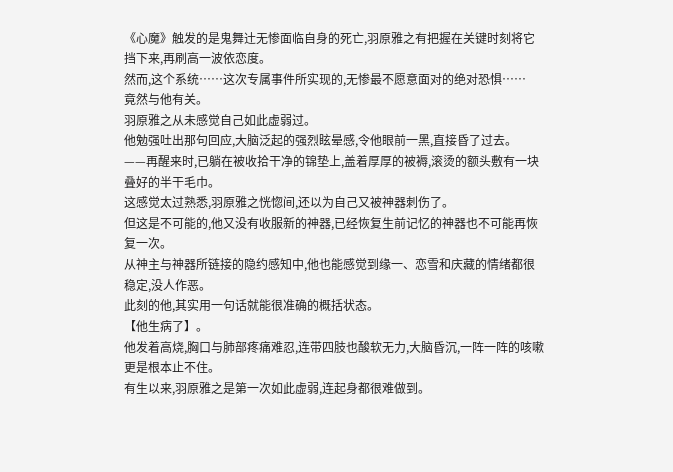《心魔》触发的是鬼舞辻无惨面临自身的死亡,羽原雅之有把握在关键时刻将它挡下来,再刷高一波依恋度。
然而,这个系统……这次专属事件所实现的,无惨最不愿意面对的绝对恐惧……
竟然与他有关。
羽原雅之从未感觉自己如此虚弱过。
他勉强吐出那句回应,大脑泛起的强烈眩晕感,令他眼前一黑,直接昏了过去。
——再醒来时,已躺在被收拾干净的锦垫上,盖着厚厚的被褥,滚烫的额头敷有一块叠好的半干毛巾。
这感觉太过熟悉,羽原雅之恍惚间,还以为自己又被神器刺伤了。
但这是不可能的,他又没有收服新的神器,已经恢复生前记忆的神器也不可能再恢复一次。
从神主与神器所链接的隐约感知中,他也能感觉到缘一、恋雪和庆藏的情绪都很稳定,没人作恶。
此刻的他,其实用一句话就能很准确的概括状态。
【他生病了】。
他发着高烧,胸口与肺部疼痛难忍,连带四肢也酸软无力,大脑昏沉,一阵一阵的咳嗽更是根本止不住。
有生以来,羽原雅之是第一次如此虚弱,连起身都很难做到。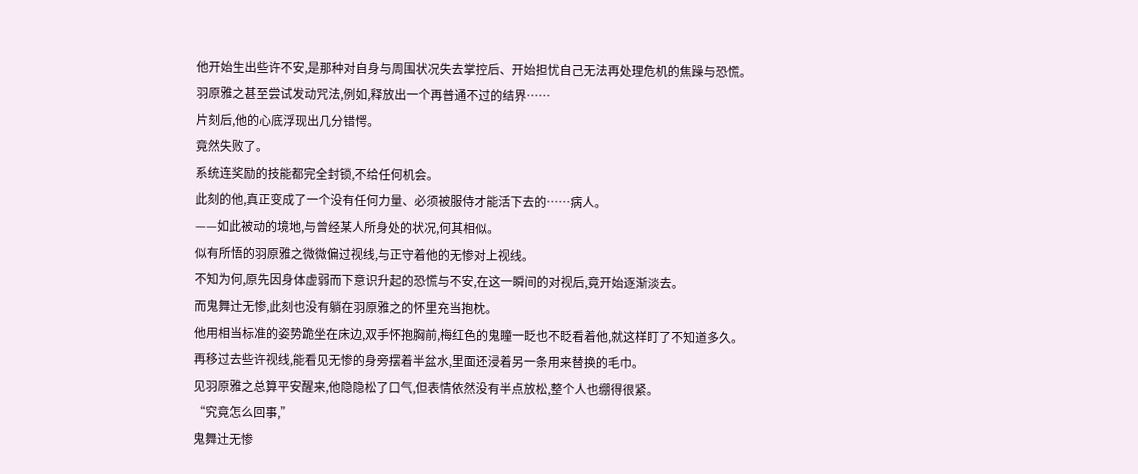他开始生出些许不安,是那种对自身与周围状况失去掌控后、开始担忧自己无法再处理危机的焦躁与恐慌。
羽原雅之甚至尝试发动咒法,例如,释放出一个再普通不过的结界……
片刻后,他的心底浮现出几分错愕。
竟然失败了。
系统连奖励的技能都完全封锁,不给任何机会。
此刻的他,真正变成了一个没有任何力量、必须被服侍才能活下去的……病人。
——如此被动的境地,与曾经某人所身处的状况,何其相似。
似有所悟的羽原雅之微微偏过视线,与正守着他的无惨对上视线。
不知为何,原先因身体虚弱而下意识升起的恐慌与不安,在这一瞬间的对视后,竟开始逐渐淡去。
而鬼舞辻无惨,此刻也没有躺在羽原雅之的怀里充当抱枕。
他用相当标准的姿势跪坐在床边,双手怀抱胸前,梅红色的鬼瞳一眨也不眨看着他,就这样盯了不知道多久。
再移过去些许视线,能看见无惨的身旁摆着半盆水,里面还浸着另一条用来替换的毛巾。
见羽原雅之总算平安醒来,他隐隐松了口气,但表情依然没有半点放松,整个人也绷得很紧。
“究竟怎么回事,”
鬼舞辻无惨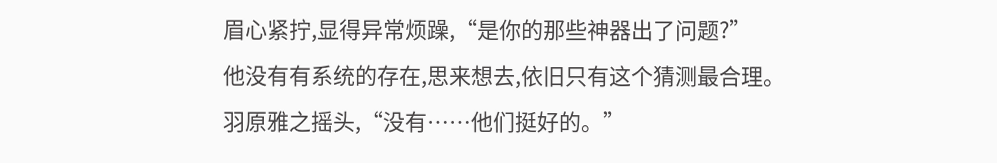眉心紧拧,显得异常烦躁,“是你的那些神器出了问题?”
他没有有系统的存在,思来想去,依旧只有这个猜测最合理。
羽原雅之摇头,“没有……他们挺好的。”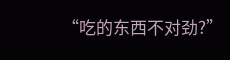“吃的东西不对劲?”